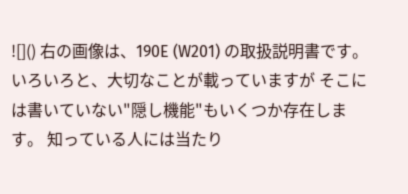![]() 右の画像は、190E (W201) の取扱説明書です。 いろいろと、大切なことが載っていますが そこには書いていない"隠し機能"もいくつか存在します。 知っている人には当たり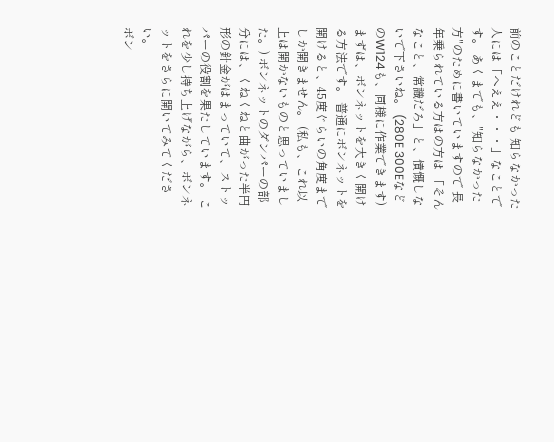前のことだけれども 知らなかった人には「へええ・・・」なことです。 あくまでも、"知らなかった方"のために書いていますので 長年乗られている方はの方は 「そんなこと、常識だろ」と、憤慨しないで下さいね。 (280E 300EなどのW124も、同様に作業できます)
まずは、ボンネットを大きく開ける方法です。 普通にボンネットを開けると、45度ぐらいの角度までしか開きません。 (私も、これ以上は開かないものと思っていました。) ボンネットのダンパーの部分には、くねくねと曲がった半円形の針金がはまっていて、ストッパーの役割を果たしています。 これを少し持ち上げながら、ボンネットをさらに開いてみてください。
ボン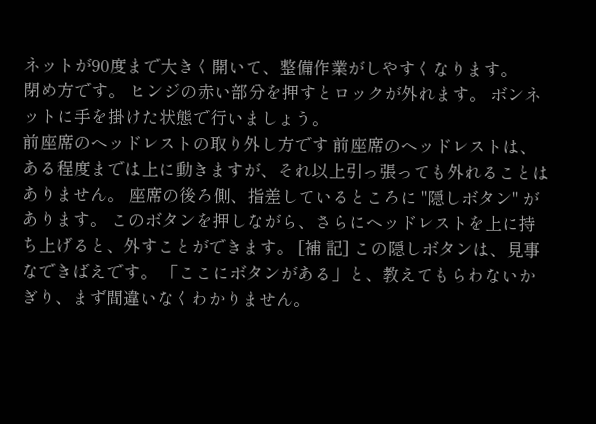ネットが90度まで大きく開いて、整備作業がしやすくなります。
閉め方です。 ヒンジの赤い部分を押すとロックが外れます。 ボンネットに手を掛けた状態で行いましょう。
前座席のヘッドレストの取り外し方です 前座席のヘッドレストは、ある程度までは上に動きますが、それ以上引っ張っても外れることはありません。 座席の後ろ側、指差しているところに "隠しボタン" があります。 このボタンを押しながら、さらにヘッドレストを上に持ち上げると、外すことができます。 [補 記] この隠しボタンは、見事なできばえです。 「ここにボタンがある」と、教えてもらわないかぎり、まず間違いなくわかりません。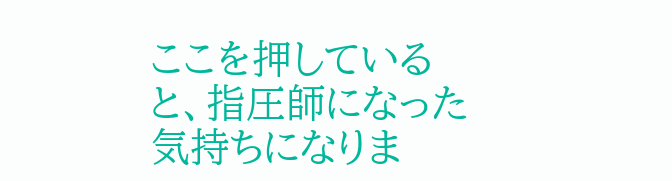ここを押していると、指圧師になった気持ちになりま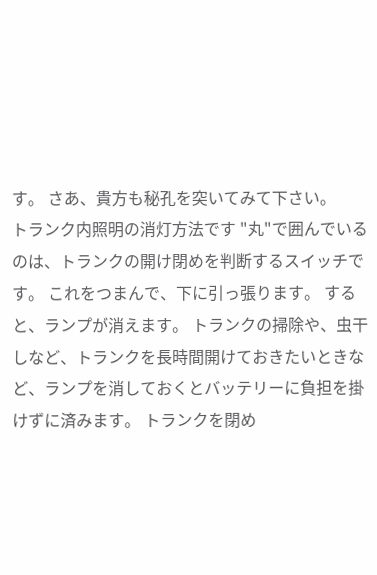す。 さあ、貴方も秘孔を突いてみて下さい。
トランク内照明の消灯方法です "丸"で囲んでいるのは、トランクの開け閉めを判断するスイッチです。 これをつまんで、下に引っ張ります。 すると、ランプが消えます。 トランクの掃除や、虫干しなど、トランクを長時間開けておきたいときなど、ランプを消しておくとバッテリーに負担を掛けずに済みます。 トランクを閉め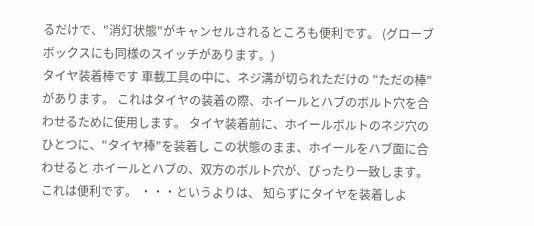るだけで、"消灯状態"がキャンセルされるところも便利です。 (グローブボックスにも同様のスイッチがあります。)
タイヤ装着棒です 車載工具の中に、ネジ溝が切られただけの "ただの棒" があります。 これはタイヤの装着の際、ホイールとハブのボルト穴を合わせるために使用します。 タイヤ装着前に、ホイールボルトのネジ穴のひとつに、"タイヤ棒"を装着し この状態のまま、ホイールをハブ面に合わせると ホイールとハブの、双方のボルト穴が、ぴったり一致します。 これは便利です。 ・・・というよりは、 知らずにタイヤを装着しよ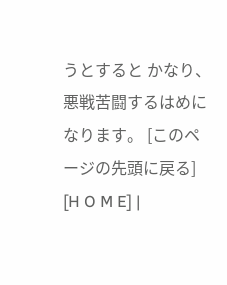うとすると かなり、悪戦苦闘するはめになります。 [このページの先頭に戻る] [H O M E] |